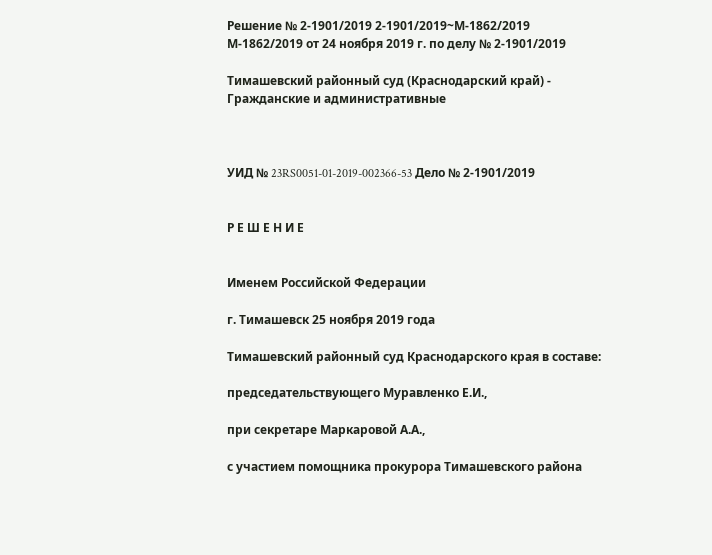Решение № 2-1901/2019 2-1901/2019~М-1862/2019 М-1862/2019 от 24 ноября 2019 г. по делу № 2-1901/2019

Тимашевский районный суд (Краснодарский край) - Гражданские и административные



УИД № 23RS0051-01-2019-002366-53 Дело № 2-1901/2019


Р Е Ш Е Н И Е


Именем Российской Федерации

г. Тимашевск 25 ноября 2019 года

Тимашевский районный суд Краснодарского края в составе:

председательствующего Муравленко Е.И.,

при секретаре Маркаровой А.А.,

с участием помощника прокурора Тимашевского района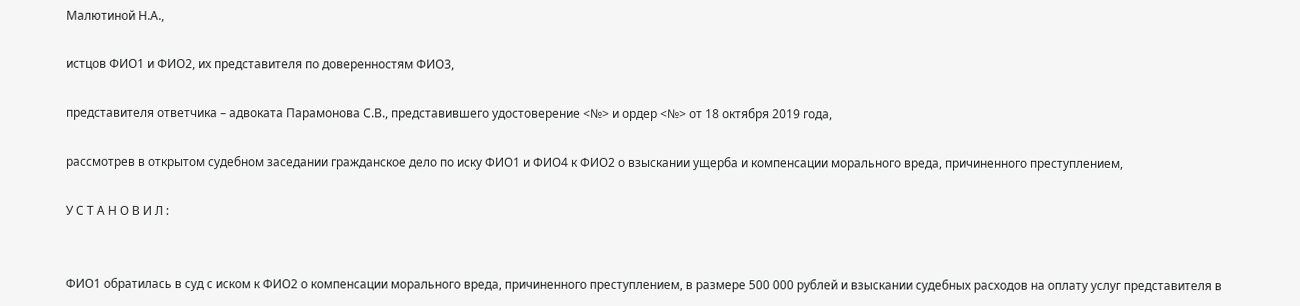Малютиной Н.А.,

истцов ФИО1 и ФИО2, их представителя по доверенностям ФИО3,

представителя ответчика – адвоката Парамонова С.В., представившего удостоверение <№> и ордер <№> от 18 октября 2019 года,

рассмотрев в открытом судебном заседании гражданское дело по иску ФИО1 и ФИО4 к ФИО2 о взыскании ущерба и компенсации морального вреда, причиненного преступлением,

У С Т А Н О В И Л :


ФИО1 обратилась в суд с иском к ФИО2 о компенсации морального вреда, причиненного преступлением, в размере 500 000 рублей и взыскании судебных расходов на оплату услуг представителя в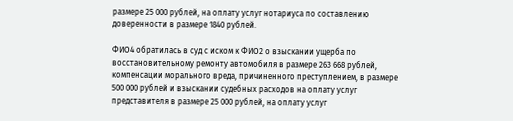размере 25 000 рублей, на оплату услуг нотариуса по составлению доверенности в размере 1840 рублей.

ФИО4 обратилась в суд с иском к ФИО2 о взыскании ущерба по восстановительному ремонту автомобиля в размере 263 668 рублей, компенсации морального вреда, причиненного преступлением, в размере 500 000 рублей и взыскании судебных расходов на оплату услуг представителя в размере 25 000 рублей, на оплату услуг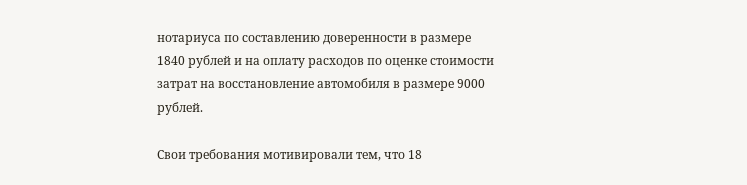нотариуса по составлению доверенности в размере 1840 рублей и на оплату расходов по оценке стоимости затрат на восстановление автомобиля в размере 9000 рублей.

Свои требования мотивировали тем, что 18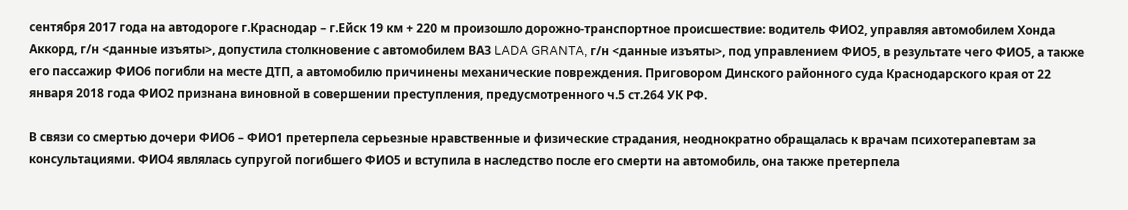сентября 2017 года на автодороге г.Краснодар – г.Ейск 19 км + 220 м произошло дорожно-транспортное происшествие: водитель ФИО2, управляя автомобилем Хонда Аккорд, г/н <данные изъяты>, допустила столкновение с автомобилем ВАЗ LADA GRANTA, г/н <данные изъяты>, под управлением ФИО5, в результате чего ФИО5, а также его пассажир ФИО6 погибли на месте ДТП, а автомобилю причинены механические повреждения. Приговором Динского районного суда Краснодарского края от 22 января 2018 года ФИО2 признана виновной в совершении преступления, предусмотренного ч.5 ст.264 УК РФ.

В связи со смертью дочери ФИО6 – ФИО1 претерпела серьезные нравственные и физические страдания, неоднократно обращалась к врачам психотерапевтам за консультациями. ФИО4 являлась супругой погибшего ФИО5 и вступила в наследство после его смерти на автомобиль, она также претерпела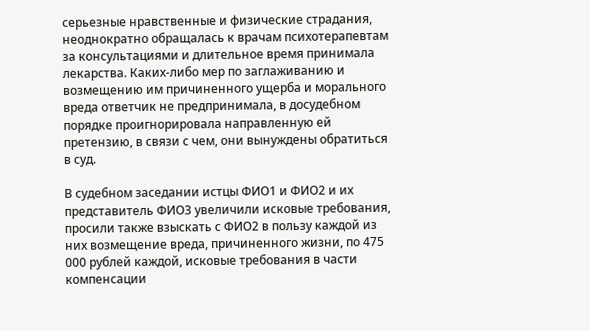серьезные нравственные и физические страдания, неоднократно обращалась к врачам психотерапевтам за консультациями и длительное время принимала лекарства. Каких-либо мер по заглаживанию и возмещению им причиненного ущерба и морального вреда ответчик не предпринимала, в досудебном порядке проигнорировала направленную ей претензию, в связи с чем, они вынуждены обратиться в суд.

В судебном заседании истцы ФИО1 и ФИО2 и их представитель ФИО3 увеличили исковые требования, просили также взыскать с ФИО2 в пользу каждой из них возмещение вреда, причиненного жизни, по 475 000 рублей каждой, исковые требования в части компенсации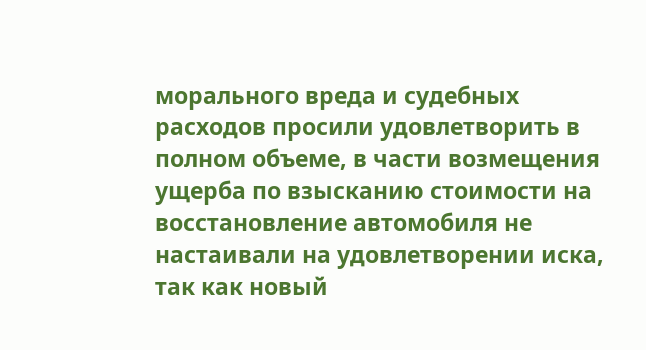морального вреда и судебных расходов просили удовлетворить в полном объеме, в части возмещения ущерба по взысканию стоимости на восстановление автомобиля не настаивали на удовлетворении иска, так как новый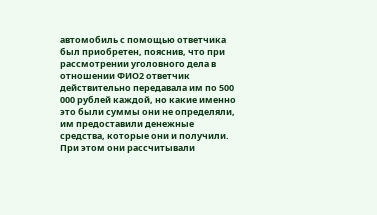автомобиль с помощью ответчика был приобретен, пояснив, что при рассмотрении уголовного дела в отношении ФИО2 ответчик действительно передавала им по 500 000 рублей каждой, но какие именно это были суммы они не определяли, им предоставили денежные средства, которые они и получили. При этом они рассчитывали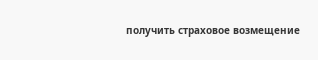получить страховое возмещение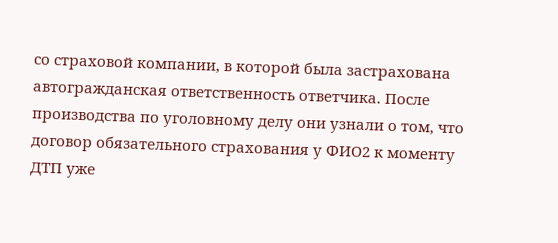со страховой компании, в которой была застрахована автогражданская ответственность ответчика. После производства по уголовному делу они узнали о том, что договор обязательного страхования у ФИО2 к моменту ДТП уже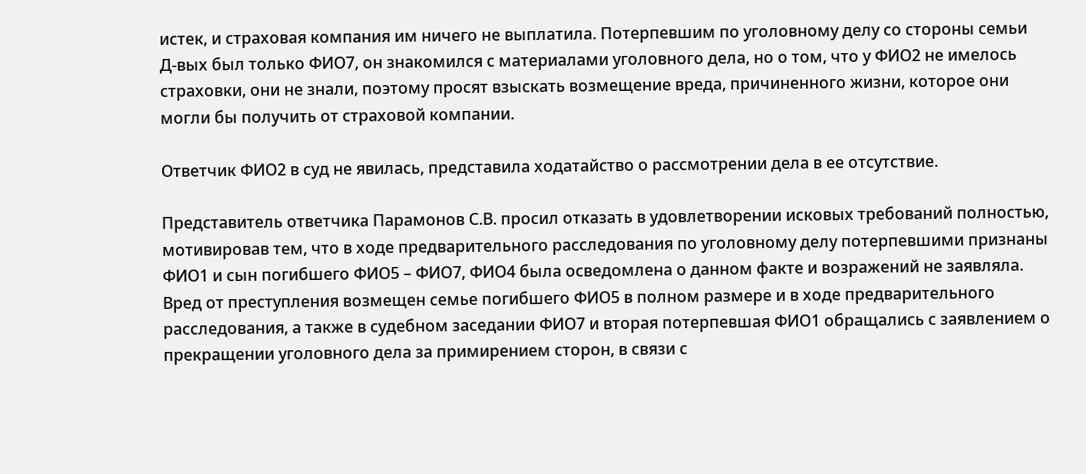истек, и страховая компания им ничего не выплатила. Потерпевшим по уголовному делу со стороны семьи Д-вых был только ФИО7, он знакомился с материалами уголовного дела, но о том, что у ФИО2 не имелось страховки, они не знали, поэтому просят взыскать возмещение вреда, причиненного жизни, которое они могли бы получить от страховой компании.

Ответчик ФИО2 в суд не явилась, представила ходатайство о рассмотрении дела в ее отсутствие.

Представитель ответчика Парамонов С.В. просил отказать в удовлетворении исковых требований полностью, мотивировав тем, что в ходе предварительного расследования по уголовному делу потерпевшими признаны ФИО1 и сын погибшего ФИО5 – ФИО7, ФИО4 была осведомлена о данном факте и возражений не заявляла. Вред от преступления возмещен семье погибшего ФИО5 в полном размере и в ходе предварительного расследования, а также в судебном заседании ФИО7 и вторая потерпевшая ФИО1 обращались с заявлением о прекращении уголовного дела за примирением сторон, в связи с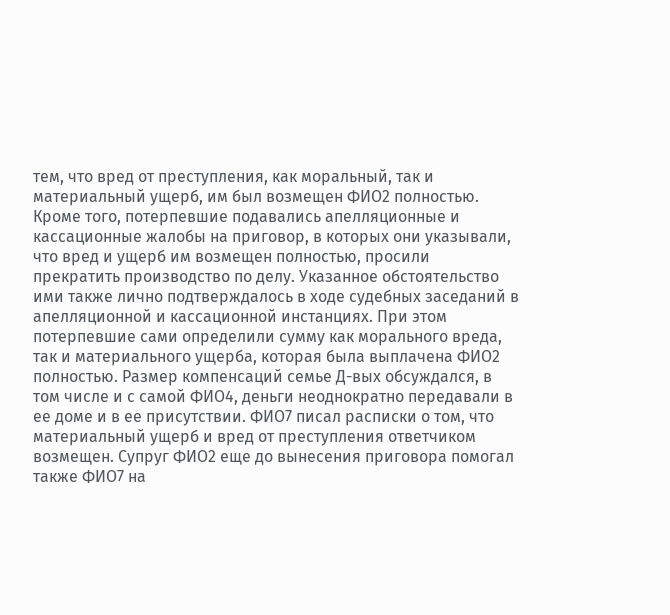тем, что вред от преступления, как моральный, так и материальный ущерб, им был возмещен ФИО2 полностью. Кроме того, потерпевшие подавались апелляционные и кассационные жалобы на приговор, в которых они указывали, что вред и ущерб им возмещен полностью, просили прекратить производство по делу. Указанное обстоятельство ими также лично подтверждалось в ходе судебных заседаний в апелляционной и кассационной инстанциях. При этом потерпевшие сами определили сумму как морального вреда, так и материального ущерба, которая была выплачена ФИО2 полностью. Размер компенсаций семье Д-вых обсуждался, в том числе и с самой ФИО4, деньги неоднократно передавали в ее доме и в ее присутствии. ФИО7 писал расписки о том, что материальный ущерб и вред от преступления ответчиком возмещен. Супруг ФИО2 еще до вынесения приговора помогал также ФИО7 на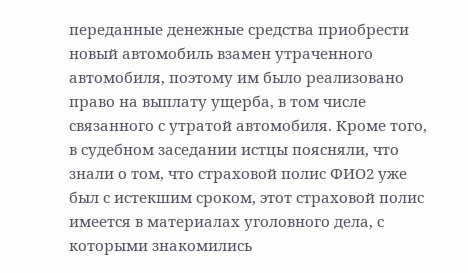переданные денежные средства приобрести новый автомобиль взамен утраченного автомобиля, поэтому им было реализовано право на выплату ущерба, в том числе связанного с утратой автомобиля. Кроме того, в судебном заседании истцы поясняли, что знали о том, что страховой полис ФИО2 уже был с истекшим сроком, этот страховой полис имеется в материалах уголовного дела, с которыми знакомились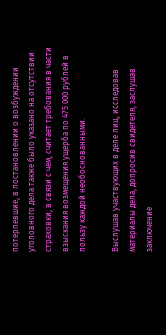потерпевшие, в постановлении о возбуждении уголовного дела также было указано на отсутствии страховки, в связи с чем, считает требования в части взыскания возмещения ущерба по 475 000 рублей в пользу каждой необоснованными.

Выслушав участвующих в деле лиц, исследовав материалы дела, допросив свидетеля, заслушав заключение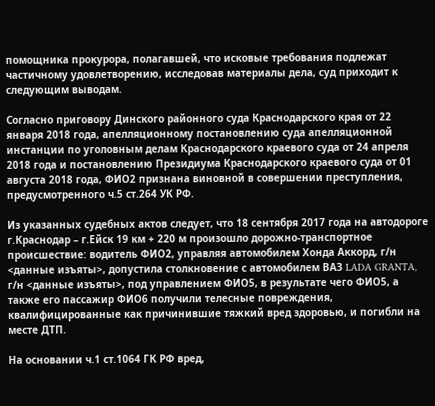помощника прокурора, полагавшей, что исковые требования подлежат частичному удовлетворению, исследовав материалы дела, суд приходит к следующим выводам.

Согласно приговору Динского районного суда Краснодарского края от 22 января 2018 года, апелляционному постановлению суда апелляционной инстанции по уголовным делам Краснодарского краевого суда от 24 апреля 2018 года и постановлению Президиума Краснодарского краевого суда от 01 августа 2018 года, ФИО2 признана виновной в совершении преступления, предусмотренного ч.5 ст.264 УК РФ.

Из указанных судебных актов следует, что 18 сентября 2017 года на автодороге г.Краснодар – г.Ейск 19 км + 220 м произошло дорожно-транспортное происшествие: водитель ФИО2, управляя автомобилем Хонда Аккорд, г/н <данные изъяты>, допустила столкновение с автомобилем ВАЗ LADA GRANTA, г/н <данные изъяты>, под управлением ФИО5, в результате чего ФИО5, а также его пассажир ФИО6 получили телесные повреждения, квалифицированные как причинившие тяжкий вред здоровью, и погибли на месте ДТП.

На основании ч.1 ст.1064 ГК РФ вред,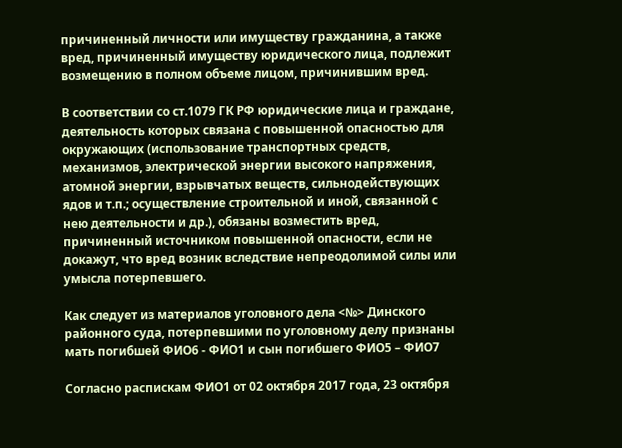причиненный личности или имуществу гражданина, а также вред, причиненный имуществу юридического лица, подлежит возмещению в полном объеме лицом, причинившим вред.

В соответствии со ст.1079 ГК РФ юридические лица и граждане, деятельность которых связана с повышенной опасностью для окружающих (использование транспортных средств, механизмов, электрической энергии высокого напряжения, атомной энергии, взрывчатых веществ, сильнодействующих ядов и т.п.; осуществление строительной и иной, связанной с нею деятельности и др.), обязаны возместить вред, причиненный источником повышенной опасности, если не докажут, что вред возник вследствие непреодолимой силы или умысла потерпевшего.

Как следует из материалов уголовного дела <№> Динского районного суда, потерпевшими по уголовному делу признаны мать погибшей ФИО6 - ФИО1 и сын погибшего ФИО5 – ФИО7

Согласно распискам ФИО1 от 02 октября 2017 года, 23 октября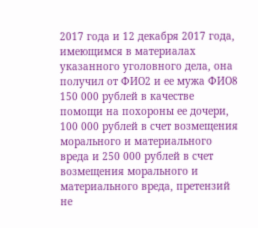2017 года и 12 декабря 2017 года, имеющимся в материалах указанного уголовного дела, она получил от ФИО2 и ее мужа ФИО8 150 000 рублей в качестве помощи на похороны ее дочери, 100 000 рублей в счет возмещения морального и материального вреда и 250 000 рублей в счет возмещения морального и материального вреда, претензий не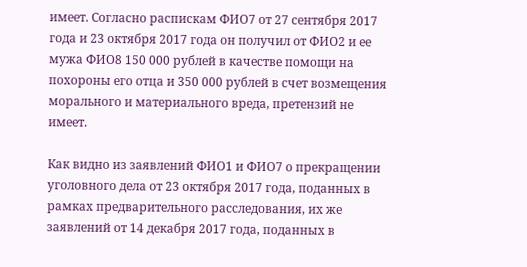имеет. Согласно распискам ФИО7 от 27 сентября 2017 года и 23 октября 2017 года он получил от ФИО2 и ее мужа ФИО8 150 000 рублей в качестве помощи на похороны его отца и 350 000 рублей в счет возмещения морального и материального вреда, претензий не имеет.

Как видно из заявлений ФИО1 и ФИО7 о прекращении уголовного дела от 23 октября 2017 года, поданных в рамках предварительного расследования, их же заявлений от 14 декабря 2017 года, поданных в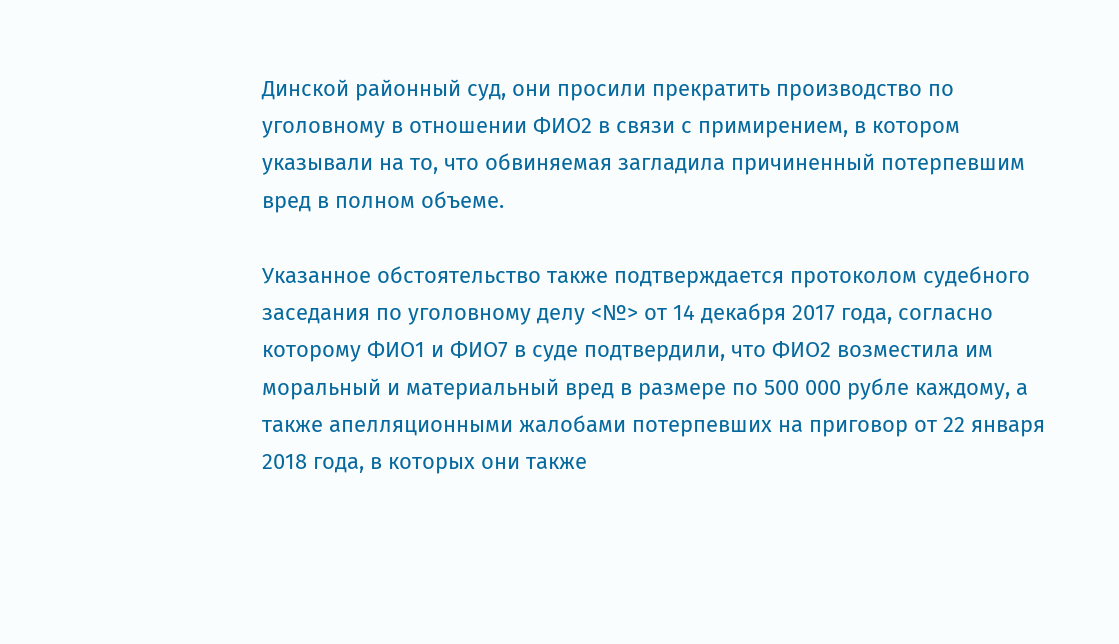Динской районный суд, они просили прекратить производство по уголовному в отношении ФИО2 в связи с примирением, в котором указывали на то, что обвиняемая загладила причиненный потерпевшим вред в полном объеме.

Указанное обстоятельство также подтверждается протоколом судебного заседания по уголовному делу <№> от 14 декабря 2017 года, согласно которому ФИО1 и ФИО7 в суде подтвердили, что ФИО2 возместила им моральный и материальный вред в размере по 500 000 рубле каждому, а также апелляционными жалобами потерпевших на приговор от 22 января 2018 года, в которых они также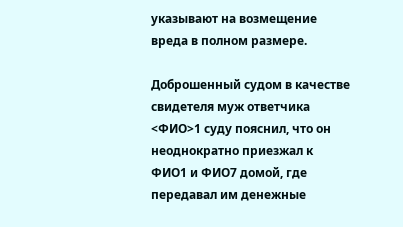указывают на возмещение вреда в полном размере.

Доброшенный судом в качестве свидетеля муж ответчика <ФИО>1 суду пояснил, что он неоднократно приезжал к ФИО1 и ФИО7 домой, где передавал им денежные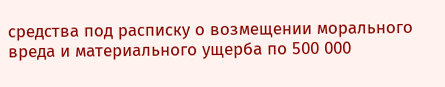средства под расписку о возмещении морального вреда и материального ущерба по 500 000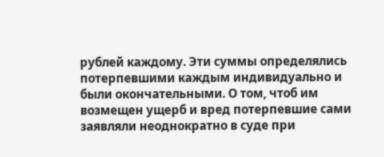рублей каждому. Эти суммы определялись потерпевшими каждым индивидуально и были окончательными. О том, чтоб им возмещен ущерб и вред потерпевшие сами заявляли неоднократно в суде при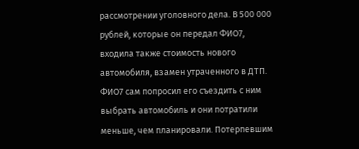рассмотрении уголовного дела. В 500 000 рублей, которые он передал ФИО7, входила также стоимость нового автомобиля, взамен утраченного в ДТП. ФИО7 сам попросил его съездить с ним выбрать автомобиль и они потратили меньше, чем планировали. Потерпевшим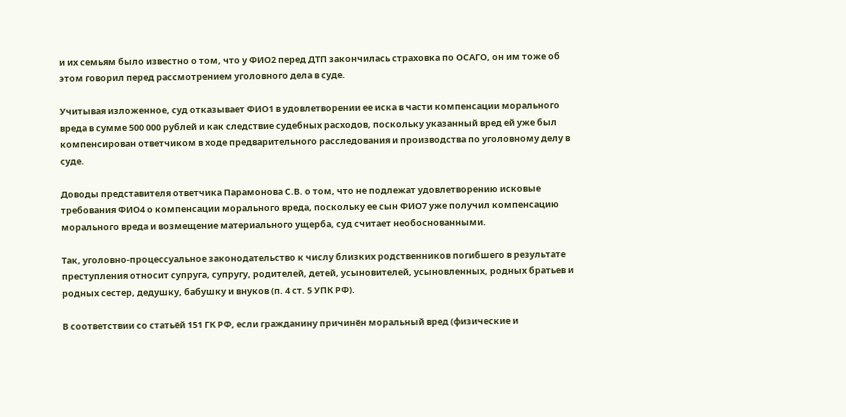и их семьям было известно о том, что у ФИО2 перед ДТП закончилась страховка по ОСАГО, он им тоже об этом говорил перед рассмотрением уголовного дела в суде.

Учитывая изложенное, суд отказывает ФИО1 в удовлетворении ее иска в части компенсации морального вреда в сумме 500 000 рублей и как следствие судебных расходов, поскольку указанный вред ей уже был компенсирован ответчиком в ходе предварительного расследования и производства по уголовному делу в суде.

Доводы представителя ответчика Парамонова С.В. о том, что не подлежат удовлетворению исковые требования ФИО4 о компенсации морального вреда, поскольку ее сын ФИО7 уже получил компенсацию морального вреда и возмещение материального ущерба, суд считает необоснованными.

Так, уголовно-процессуальное законодательство к числу близких родственников погибшего в результате преступления относит супруга, супругу, родителей, детей, усыновителей, усыновленных, родных братьев и родных сестер, дедушку, бабушку и внуков (п. 4 ст. 5 УПК РФ).

В соответствии со статьёй 151 ГК РФ, если гражданину причинён моральный вред (физические и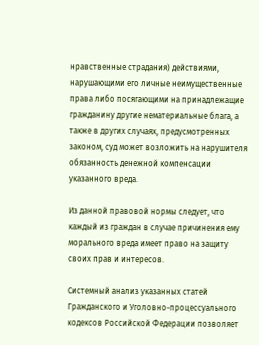нравственные страдания) действиями, нарушающими его личные неимущественные права либо посягающими на принадлежащие гражданину другие нематериальные блага, а также в других случаях, предусмотренных законом, суд может возложить на нарушителя обязанность денежной компенсации указанного вреда.

Из данной правовой нормы следует, что каждый из граждан в случае причинения ему морального вреда имеет право на защиту своих прав и интересов.

Системный анализ указанных статей Гражданского и Уголовно-процессуального кодексов Российской Федерации позволяет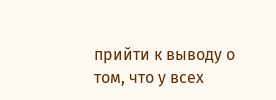прийти к выводу о том, что у всех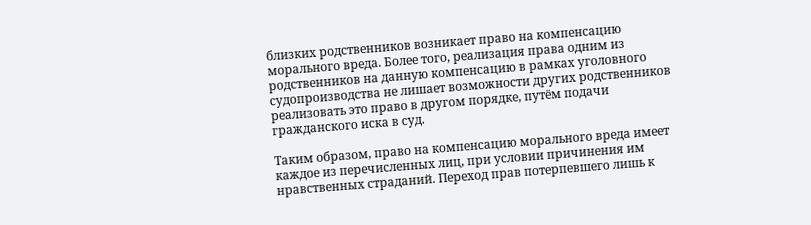близких родственников возникает право на компенсацию морального вреда. Более того, реализация права одним из родственников на данную компенсацию в рамках уголовного судопроизводства не лишает возможности других родственников реализовать это право в другом порядке, путём подачи гражданского иска в суд.

Таким образом, право на компенсацию морального вреда имеет каждое из перечисленных лиц, при условии причинения им нравственных страданий. Переход прав потерпевшего лишь к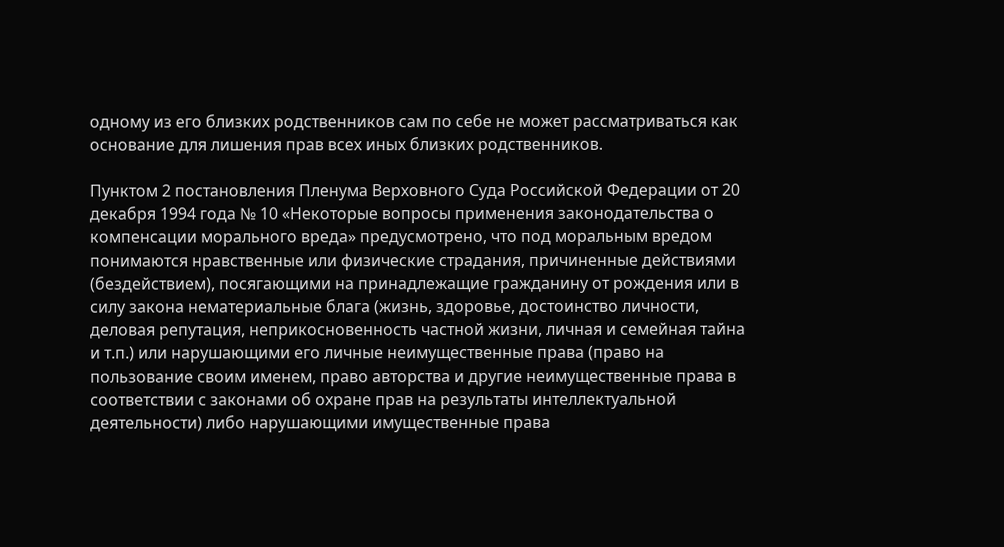одному из его близких родственников сам по себе не может рассматриваться как основание для лишения прав всех иных близких родственников.

Пунктом 2 постановления Пленума Верховного Суда Российской Федерации от 20 декабря 1994 года № 10 «Некоторые вопросы применения законодательства о компенсации морального вреда» предусмотрено, что под моральным вредом понимаются нравственные или физические страдания, причиненные действиями (бездействием), посягающими на принадлежащие гражданину от рождения или в силу закона нематериальные блага (жизнь, здоровье, достоинство личности, деловая репутация, неприкосновенность частной жизни, личная и семейная тайна и т.п.) или нарушающими его личные неимущественные права (право на пользование своим именем, право авторства и другие неимущественные права в соответствии с законами об охране прав на результаты интеллектуальной деятельности) либо нарушающими имущественные права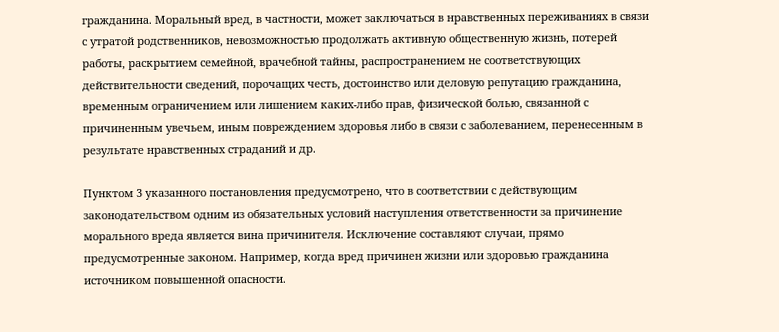гражданина. Моральный вред, в частности, может заключаться в нравственных переживаниях в связи с утратой родственников, невозможностью продолжать активную общественную жизнь, потерей работы, раскрытием семейной, врачебной тайны, распространением не соответствующих действительности сведений, порочащих честь, достоинство или деловую репутацию гражданина, временным ограничением или лишением каких-либо прав, физической болью, связанной с причиненным увечьем, иным повреждением здоровья либо в связи с заболеванием, перенесенным в результате нравственных страданий и др.

Пунктом 3 указанного постановления предусмотрено, что в соответствии с действующим законодательством одним из обязательных условий наступления ответственности за причинение морального вреда является вина причинителя. Исключение составляют случаи, прямо предусмотренные законом. Например, когда вред причинен жизни или здоровью гражданина источником повышенной опасности.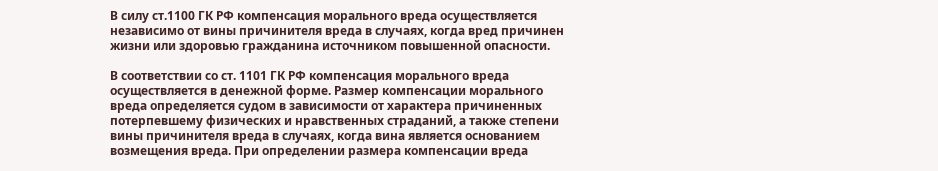В силу ст.1100 ГК РФ компенсация морального вреда осуществляется независимо от вины причинителя вреда в случаях, когда вред причинен жизни или здоровью гражданина источником повышенной опасности.

В соответствии со ст. 1101 ГК РФ компенсация морального вреда осуществляется в денежной форме. Размер компенсации морального вреда определяется судом в зависимости от характера причиненных потерпевшему физических и нравственных страданий, а также степени вины причинителя вреда в случаях, когда вина является основанием возмещения вреда. При определении размера компенсации вреда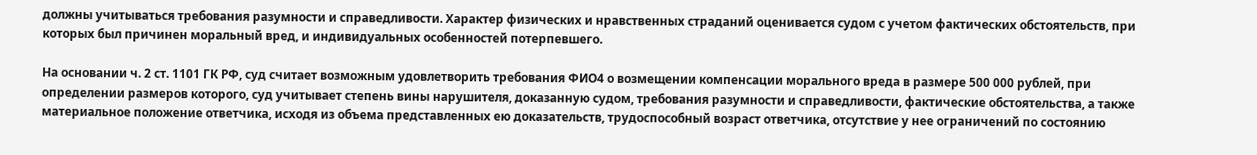должны учитываться требования разумности и справедливости. Характер физических и нравственных страданий оценивается судом с учетом фактических обстоятельств, при которых был причинен моральный вред, и индивидуальных особенностей потерпевшего.

На основании ч. 2 ст. 1101 ГК РФ, суд считает возможным удовлетворить требования ФИО4 о возмещении компенсации морального вреда в размере 500 000 рублей, при определении размеров которого, суд учитывает степень вины нарушителя, доказанную судом, требования разумности и справедливости, фактические обстоятельства, а также материальное положение ответчика, исходя из объема представленных ею доказательств, трудоспособный возраст ответчика, отсутствие у нее ограничений по состоянию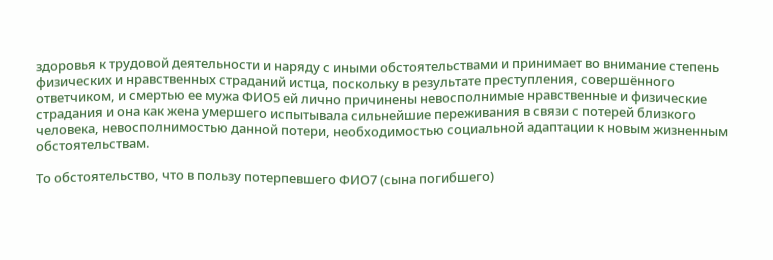здоровья к трудовой деятельности и наряду с иными обстоятельствами и принимает во внимание степень физических и нравственных страданий истца, поскольку в результате преступления, совершённого ответчиком, и смертью ее мужа ФИО5 ей лично причинены невосполнимые нравственные и физические страдания и она как жена умершего испытывала сильнейшие переживания в связи с потерей близкого человека, невосполнимостью данной потери, необходимостью социальной адаптации к новым жизненным обстоятельствам.

То обстоятельство, что в пользу потерпевшего ФИО7 (сына погибшего)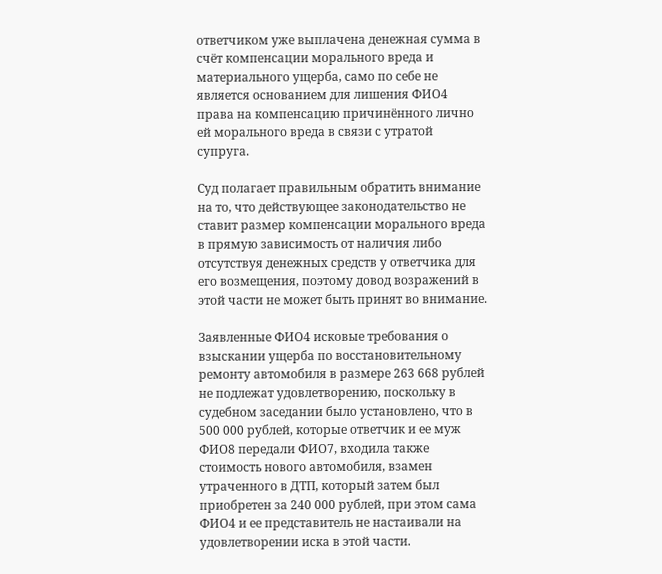ответчиком уже выплачена денежная сумма в счёт компенсации морального вреда и материального ущерба, само по себе не является основанием для лишения ФИО4 права на компенсацию причинённого лично ей морального вреда в связи с утратой супруга.

Суд полагает правильным обратить внимание на то, что действующее законодательство не ставит размер компенсации морального вреда в прямую зависимость от наличия либо отсутствуя денежных средств у ответчика для его возмещения, поэтому довод возражений в этой части не может быть принят во внимание.

Заявленные ФИО4 исковые требования о взыскании ущерба по восстановительному ремонту автомобиля в размере 263 668 рублей не подлежат удовлетворению, поскольку в судебном заседании было установлено, что в 500 000 рублей, которые ответчик и ее муж ФИО8 передали ФИО7, входила также стоимость нового автомобиля, взамен утраченного в ДТП, который затем был приобретен за 240 000 рублей, при этом сама ФИО4 и ее представитель не настаивали на удовлетворении иска в этой части.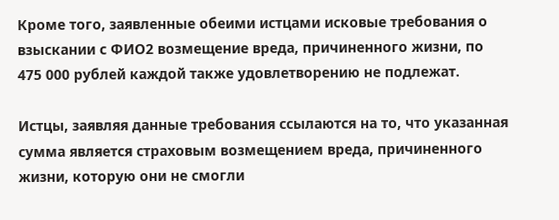Кроме того, заявленные обеими истцами исковые требования о взыскании с ФИО2 возмещение вреда, причиненного жизни, по 475 000 рублей каждой также удовлетворению не подлежат.

Истцы, заявляя данные требования ссылаются на то, что указанная сумма является страховым возмещением вреда, причиненного жизни, которую они не смогли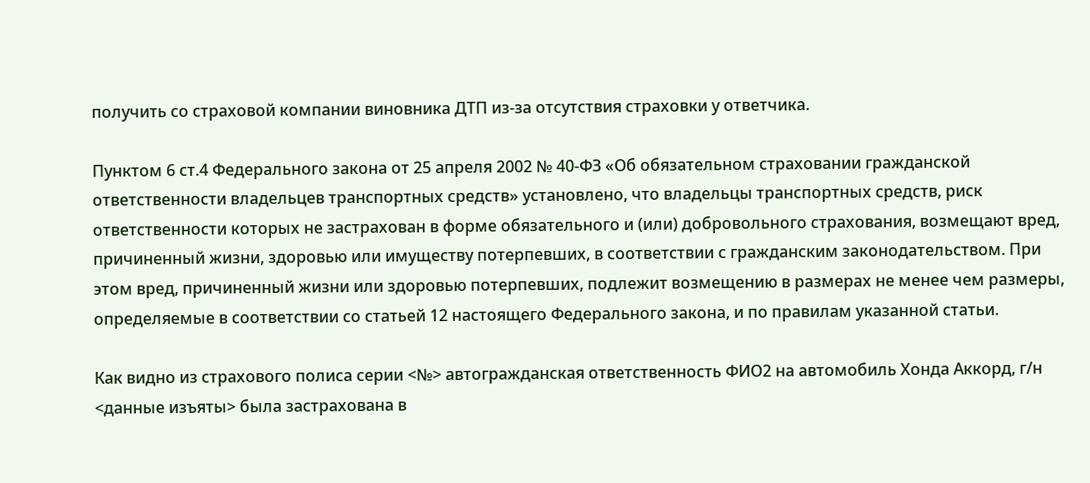получить со страховой компании виновника ДТП из-за отсутствия страховки у ответчика.

Пунктом 6 ст.4 Федерального закона от 25 апреля 2002 № 40-ФЗ «Об обязательном страховании гражданской ответственности владельцев транспортных средств» установлено, что владельцы транспортных средств, риск ответственности которых не застрахован в форме обязательного и (или) добровольного страхования, возмещают вред, причиненный жизни, здоровью или имуществу потерпевших, в соответствии с гражданским законодательством. При этом вред, причиненный жизни или здоровью потерпевших, подлежит возмещению в размерах не менее чем размеры, определяемые в соответствии со статьей 12 настоящего Федерального закона, и по правилам указанной статьи.

Как видно из страхового полиса серии <№> автогражданская ответственность ФИО2 на автомобиль Хонда Аккорд, г/н <данные изъяты> была застрахована в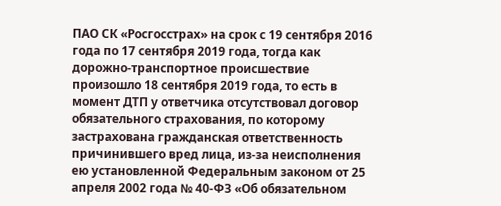ПАО СК «Росгосстрах» на срок с 19 сентября 2016 года по 17 сентября 2019 года, тогда как дорожно-транспортное происшествие произошло 18 сентября 2019 года, то есть в момент ДТП у ответчика отсутствовал договор обязательного страхования, по которому застрахована гражданская ответственность причинившего вред лица, из-за неисполнения ею установленной Федеральным законом от 25 апреля 2002 года № 40-ФЗ «Об обязательном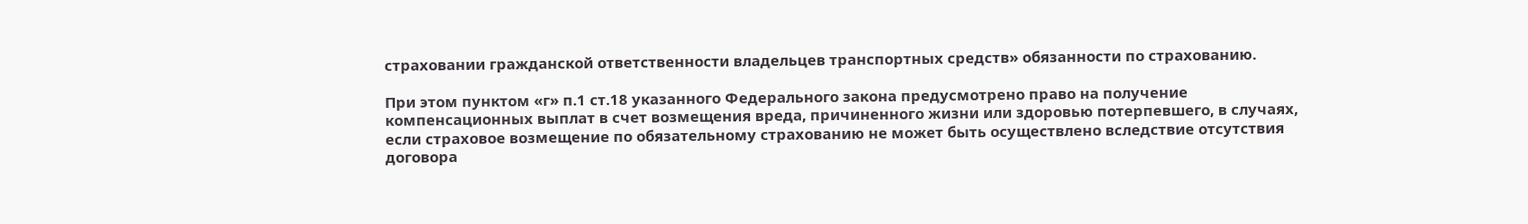страховании гражданской ответственности владельцев транспортных средств» обязанности по страхованию.

При этом пунктом «г» п.1 ст.18 указанного Федерального закона предусмотрено право на получение компенсационных выплат в счет возмещения вреда, причиненного жизни или здоровью потерпевшего, в случаях, если страховое возмещение по обязательному страхованию не может быть осуществлено вследствие отсутствия договора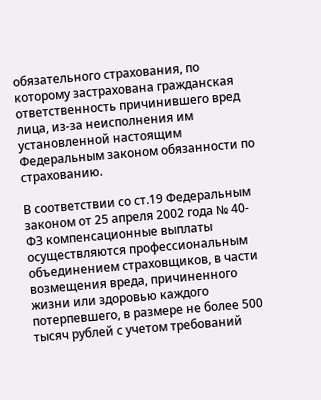обязательного страхования, по которому застрахована гражданская ответственность причинившего вред лица, из-за неисполнения им установленной настоящим Федеральным законом обязанности по страхованию.

В соответствии со ст.19 Федеральным законом от 25 апреля 2002 года № 40-ФЗ компенсационные выплаты осуществляются профессиональным объединением страховщиков, в части возмещения вреда, причиненного жизни или здоровью каждого потерпевшего, в размере не более 500 тысяч рублей с учетом требований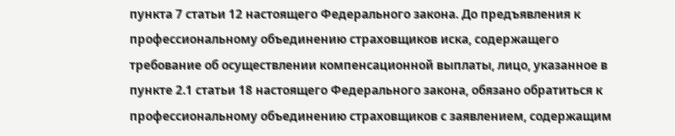пункта 7 статьи 12 настоящего Федерального закона. До предъявления к профессиональному объединению страховщиков иска, содержащего требование об осуществлении компенсационной выплаты, лицо, указанное в пункте 2.1 статьи 18 настоящего Федерального закона, обязано обратиться к профессиональному объединению страховщиков с заявлением, содержащим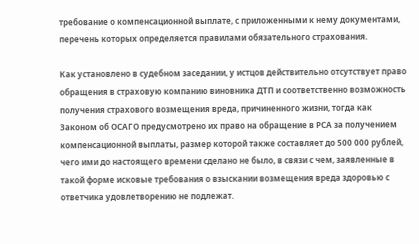требование о компенсационной выплате, с приложенными к нему документами, перечень которых определяется правилами обязательного страхования.

Как установлено в судебном заседании, у истцов действительно отсутствует право обращения в страховую компанию виновника ДТП и соответственно возможность получения страхового возмещения вреда, причиненного жизни, тогда как Законом об ОСАГО предусмотрено их право на обращение в РСА за получением компенсационной выплаты, размер которой также составляет до 500 000 рублей, чего ими до настоящего времени сделано не было, в связи с чем, заявленные в такой форме исковые требования о взыскании возмещения вреда здоровью с ответчика удовлетворению не подлежат.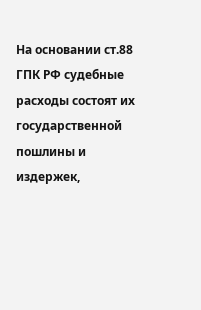На основании ст.88 ГПК РФ судебные расходы состоят их государственной пошлины и издержек,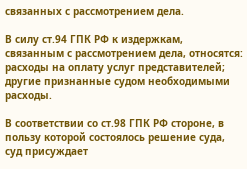связанных с рассмотрением дела.

В силу ст.94 ГПК РФ к издержкам, связанным с рассмотрением дела, относятся: расходы на оплату услуг представителей; другие признанные судом необходимыми расходы.

В соответствии со ст.98 ГПК РФ стороне, в пользу которой состоялось решение суда, суд присуждает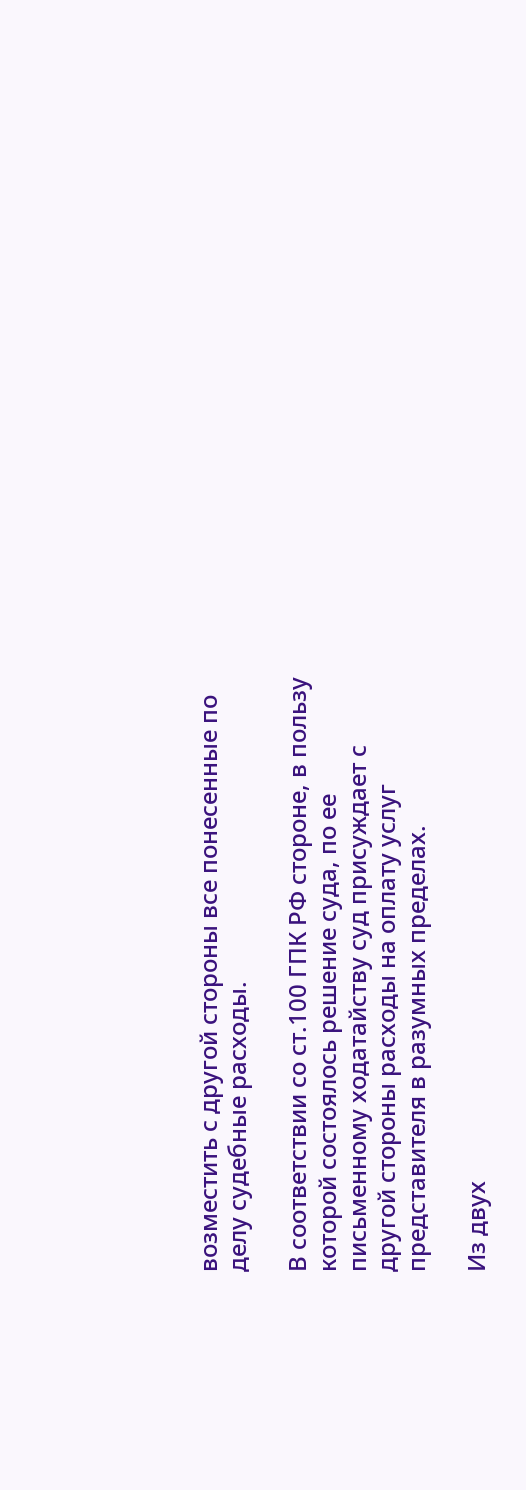возместить с другой стороны все понесенные по делу судебные расходы.

В соответствии со ст.100 ГПК РФ стороне, в пользу которой состоялось решение суда, по ее письменному ходатайству суд присуждает с другой стороны расходы на оплату услуг представителя в разумных пределах.

Из двух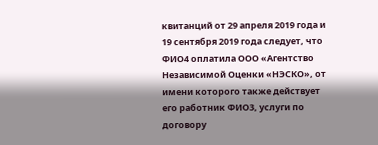квитанций от 29 апреля 2019 года и 19 сентября 2019 года следует, что ФИО4 оплатила ООО «Агентство Независимой Оценки «НЭСКО», от имени которого также действует его работник ФИО3, услуги по договору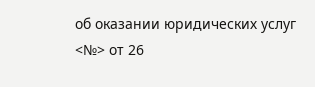об оказании юридических услуг <№> от 26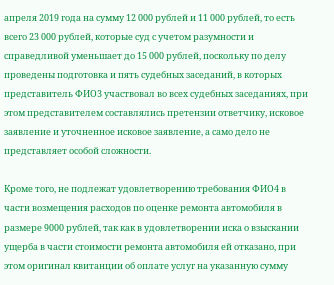апреля 2019 года на сумму 12 000 рублей и 11 000 рублей, то есть всего 23 000 рублей, которые суд с учетом разумности и справедливой уменьшает до 15 000 рублей, поскольку по делу проведены подготовка и пять судебных заседаний, в которых представитель ФИО3 участвовал во всех судебных заседаниях, при этом представителем составлялись претензии ответчику, исковое заявление и уточненное исковое заявление, а само дело не представляет особой сложности.

Кроме того, не подлежат удовлетворению требования ФИО4 в части возмещения расходов по оценке ремонта автомобиля в размере 9000 рублей, так как в удовлетворении иска о взыскании ущерба в части стоимости ремонта автомобиля ей отказано, при этом оригинал квитанции об оплате услуг на указанную сумму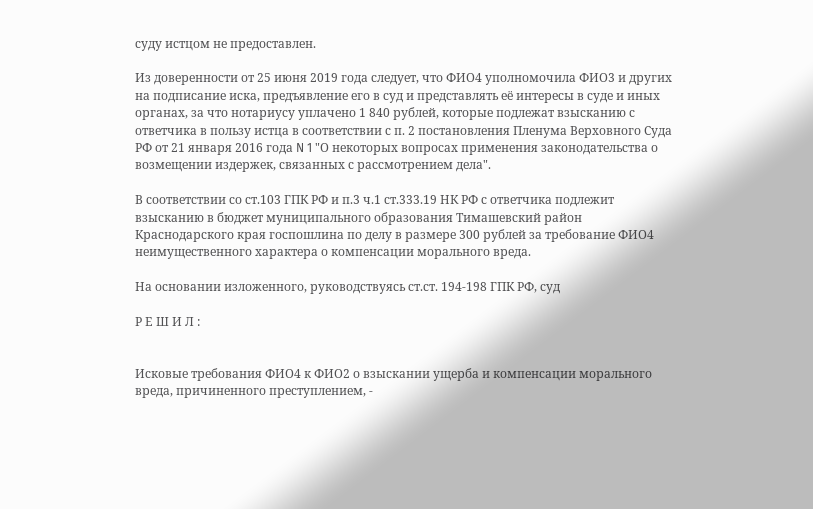суду истцом не предоставлен.

Из доверенности от 25 июня 2019 года следует, что ФИО4 уполномочила ФИО3 и других на подписание иска, предъявление его в суд и представлять её интересы в суде и иных органах, за что нотариусу уплачено 1 840 рублей, которые подлежат взысканию с ответчика в пользу истца в соответствии с п. 2 постановления Пленума Верховного Суда РФ от 21 января 2016 года N 1 "О некоторых вопросах применения законодательства о возмещении издержек, связанных с рассмотрением дела".

В соответствии со ст.103 ГПК РФ и п.3 ч.1 ст.333.19 НК РФ с ответчика подлежит взысканию в бюджет муниципального образования Тимашевский район Краснодарского края госпошлина по делу в размере 300 рублей за требование ФИО4 неимущественного характера о компенсации морального вреда.

На основании изложенного, руководствуясь ст.ст. 194-198 ГПК РФ, суд

Р Е Ш И Л :


Исковые требования ФИО4 к ФИО2 о взыскании ущерба и компенсации морального вреда, причиненного преступлением, -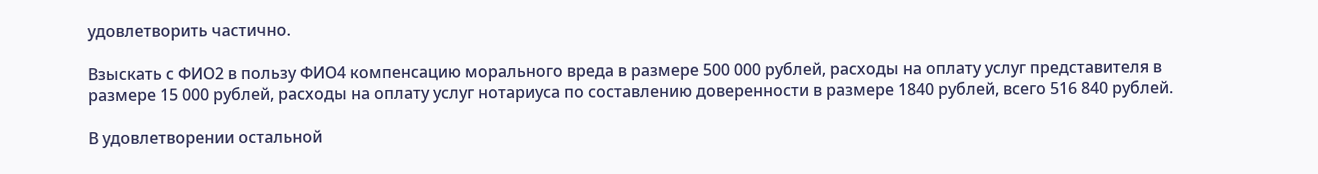удовлетворить частично.

Взыскать с ФИО2 в пользу ФИО4 компенсацию морального вреда в размере 500 000 рублей, расходы на оплату услуг представителя в размере 15 000 рублей, расходы на оплату услуг нотариуса по составлению доверенности в размере 1840 рублей, всего 516 840 рублей.

В удовлетворении остальной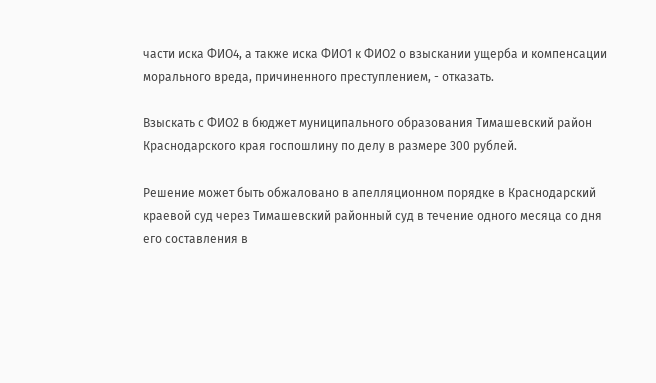части иска ФИО4, а также иска ФИО1 к ФИО2 о взыскании ущерба и компенсации морального вреда, причиненного преступлением, - отказать.

Взыскать с ФИО2 в бюджет муниципального образования Тимашевский район Краснодарского края госпошлину по делу в размере 300 рублей.

Решение может быть обжаловано в апелляционном порядке в Краснодарский краевой суд через Тимашевский районный суд в течение одного месяца со дня его составления в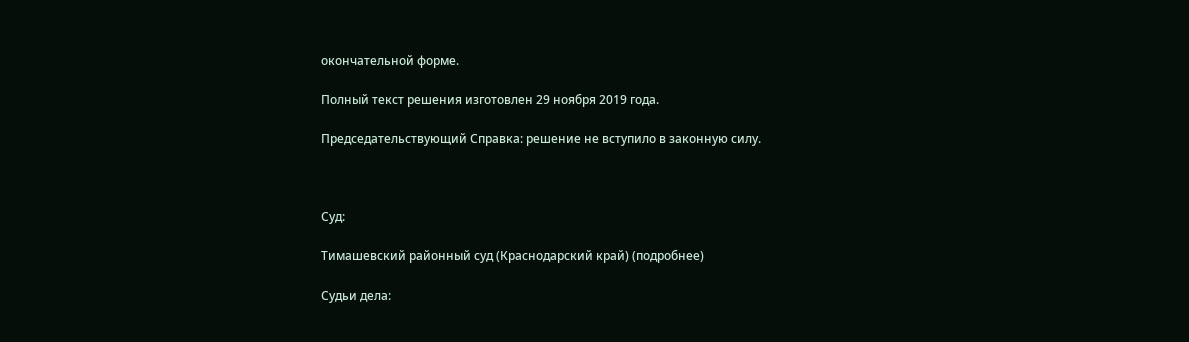окончательной форме.

Полный текст решения изготовлен 29 ноября 2019 года.

Председательствующий Справка: решение не вступило в законную силу.



Суд:

Тимашевский районный суд (Краснодарский край) (подробнее)

Судьи дела: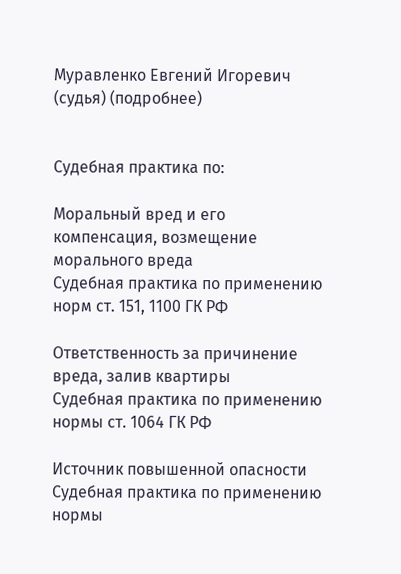Муравленко Евгений Игоревич (судья) (подробнее)


Судебная практика по:

Моральный вред и его компенсация, возмещение морального вреда
Судебная практика по применению норм ст. 151, 1100 ГК РФ

Ответственность за причинение вреда, залив квартиры
Судебная практика по применению нормы ст. 1064 ГК РФ

Источник повышенной опасности
Судебная практика по применению нормы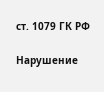ст. 1079 ГК РФ

Нарушение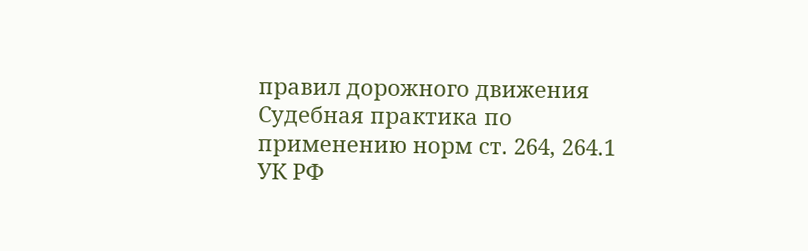правил дорожного движения
Судебная практика по применению норм ст. 264, 264.1 УК РФ